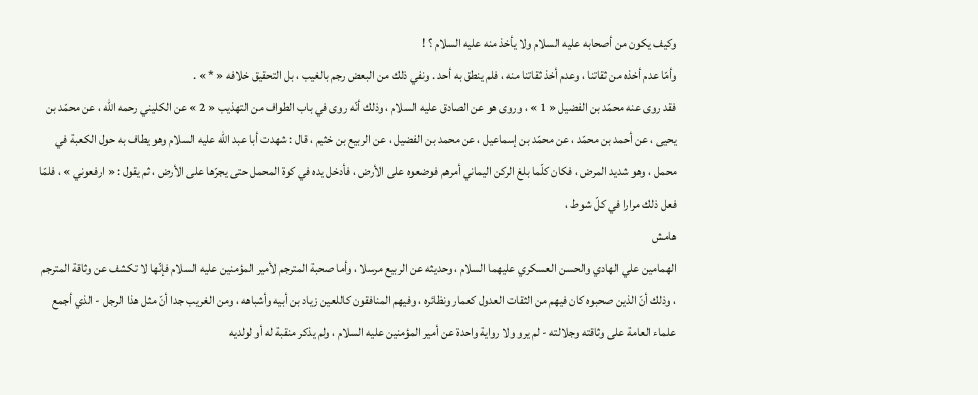وكيف يكون من أصحابه عليه السلام ولا يأخذ منه عليه السلام ؟ !
وأمّا عدم أخذه من ثقاتنا ، وعدم أخذ ثقاتنا منه ، فلم ينطق به أحد . ونفي ذلك من البعض رجم بالغيب ، بل التحقيق خلافه « * » .
فقد روى عنه محمّد بن الفضيل « 1 » ، وروى هو عن الصادق عليه السلام ، وذلك أنّه روى في باب الطواف من التهذيب « 2 » عن الكليني رحمه اللّه ، عن محمّد بن يحيى ، عن أحمد بن محمّد ، عن محمّد بن إسماعيل ، عن محمد بن الفضيل ، عن الربيع بن خثيم ، قال : شهدت أبا عبد اللّه عليه السلام وهو يطاف به حول الكعبة في محمل ، وهو شديد المرض ، فكان كلّما بلغ الركن اليماني أمرهم فوضعوه على الأرض ، فأدخل يده في كوة المحمل حتى يجرّها على الأرض ، ثم يقول : « ارفعوني » ، فلمّا فعل ذلك مرارا في كلّ شوط ،
هامش
الهمامين علي الهادي والحسن العسكري عليهما السلام ، وحديثه عن الربيع مرسلا ، وأما صحبة المترجم لأمير المؤمنين عليه السلام فإنّها لا تكشف عن وثاقة المترجم ، وذلك أنّ الذين صحبوه كان فيهم من الثقات العدول كعمار ونظائره ، وفيهم المنافقون كاللعين زياد بن أبيه وأشباهه ، ومن الغريب جدا أنّ مثل هذا الرجل - الذي أجمع علماء العامة على وثاقته وجلالته - لم يرو ولا رواية واحدة عن أمير المؤمنين عليه السلام ، ولم يذكر منقبة له أو لولديه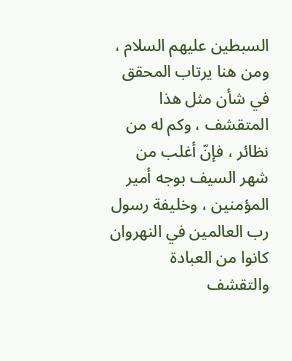السبطين عليهم السلام ، ومن هنا يرتاب المحقق في شأن مثل هذا المتقشف ، وكم له من نظائر ، فإنّ أغلب من شهر السيف بوجه أمير المؤمنين ، وخليفة رسول رب العالمين في النهروان كانوا من العبادة والتقشف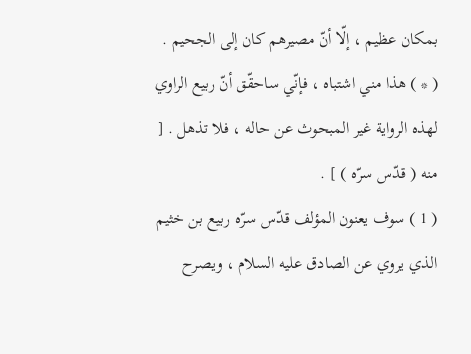بمكان عظيم ، إلّا أنّ مصيرهم كان إلى الجحيم .
( * ) هذا مني اشتباه ، فإنّي ساحقّق أنّ ربيع الراوي لهذه الرواية غير المبحوث عن حاله ، فلا تذهل . [ منه ( قدّس سرّه ) ] .
( 1 ) سوف يعنون المؤلف قدّس سرّه ربيع بن خثيم الذي يروي عن الصادق عليه السلام ، ويصرح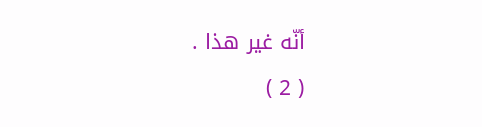أنّه غير هذا .
( 2 )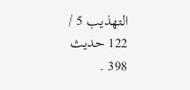التهذيب 5 / 122 حديث 398 .